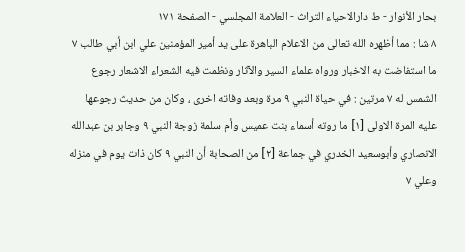بحار الأنوار - ط دارالاحیاء التراث - العلامة المجلسي - الصفحة ١٧١
٨ شا : مما أظهره الله تعالى من الاعلام الباهرة على يد أمير المؤمنين علي ابن أبي طالب ٧ ما استفاضت به الاخبار ورواه علماء السير والآثار ونظمت فيه الشعراء الاشعار رجوع الشمس له ٧ مرتين : في حياة النبي ٩ مرة وبعد وفاته اخرى ، وكان من حديث رجوعها عليه المرة الاولى [١] ما روته أسماء بنت عميس وأم سلمة زوجة النبي ٩ وجابر بن عبدالله الانصاري وأبوسعيد الخدري في جماعة [٢] من الصحابة أن النبي ٩ كان ذات يوم في منزله وعلي ٧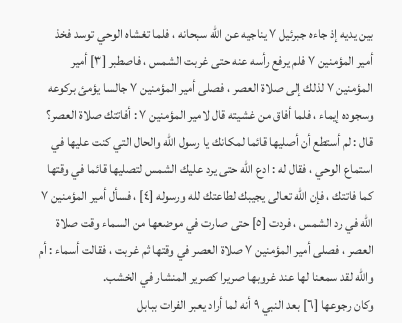بين يديه إذ جاءه جبرئيل ٧ يناجيه عن الله سبحانه ، فلما تغشاه الوحي توسد فخذ أمير المؤمنين ٧ فلم يرفع رأسه عنه حتى غربت الشمس ، فاصطبر [٣] أمير المؤمنين ٧ لذلك إلى صلاة العصر ، فصلى أمير المؤمنين ٧ جالسا يؤمئ بركوعه وسجوده إيماء ، فلما أفاق من غشيته قال لامير المؤمنين ٧ : أفاتتك صلاة العصر؟ قال : لم أستطع أن أصليها قائما لمكانك يا رسول الله والحال التي كنت عليها في استماع الوحي ، فقال له : ادع الله حتى يرد عليك الشمس لتصليها قائما في وقتها كما فاتتك ، فإن الله تعالى يجيبك لطاعتك لله ورسوله [٤] ، فسأل أمير المؤمنين ٧ الله في رد الشمس ، فردت [٥] حتى صارت في موضعها من السماء وقت صلاة العصر ، فصلى أمير المؤمنين ٧ صلاة العصر في وقتها ثم غربت ، فقالت أسماء : أم والله لقد سمعنا لها عند غروبها صريرا كصرير المنشار في الخشب.
وكان رجوعها [٦] بعد النبي ٩ أنه لما أراد يعبر الفرات ببابل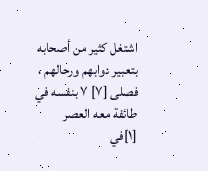اشتغل كثير من أصحابه بتعبير دوابهم ورحالهم ، فصلى [٧] ٧ بنفسه في طائفة معه العصر
[١]في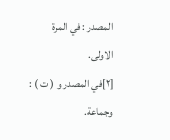المصدر : في المرة الاولى.
[٢]في المصدر و ( ت ) : وجماعة.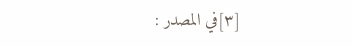[٣]في المصدر :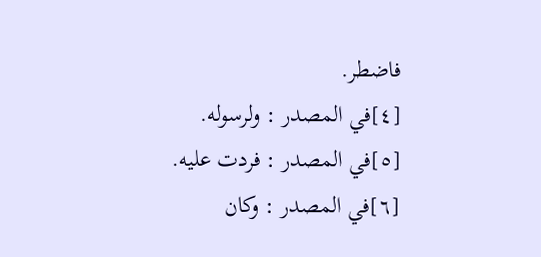فاضطر.
[٤]في المصدر : ولرسوله.
[٥]في المصدر : فردت عليه.
[٦]في المصدر : وكان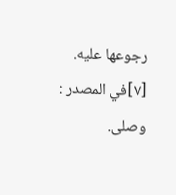رجوعها عليه.
[٧]في المصدر : وصلى.